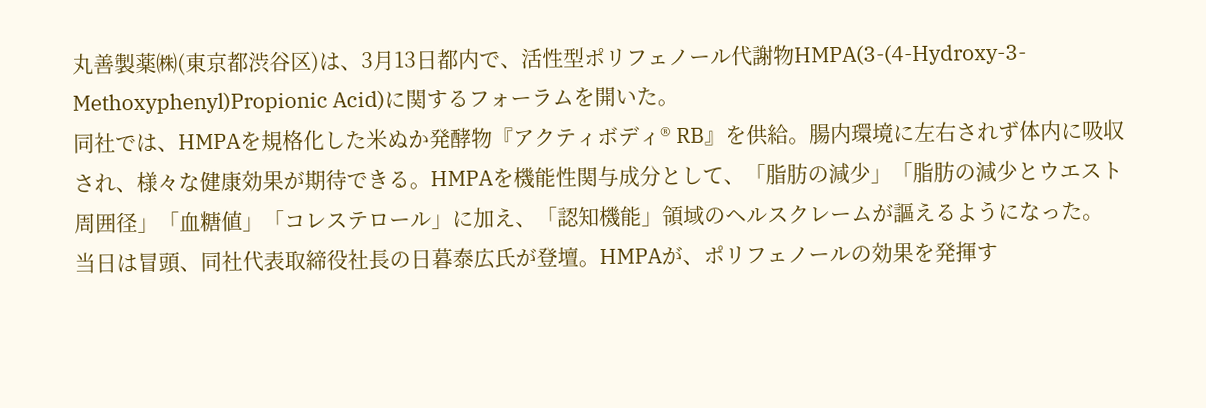丸善製薬㈱(東京都渋谷区)は、3月13日都内で、活性型ポリフェノール代謝物HMPA(3-(4-Hydroxy-3-Methoxyphenyl)Propionic Acid)に関するフォーラムを開いた。
同社では、HMPAを規格化した米ぬか発酵物『アクティボディ® RB』を供給。腸内環境に左右されず体内に吸収され、様々な健康効果が期待できる。HMPAを機能性関与成分として、「脂肪の減少」「脂肪の減少とウエスト周囲径」「血糖値」「コレステロール」に加え、「認知機能」領域のヘルスクレームが謳えるようになった。
当日は冒頭、同社代表取締役社長の日暮泰広氏が登壇。HMPAが、ポリフェノールの効果を発揮す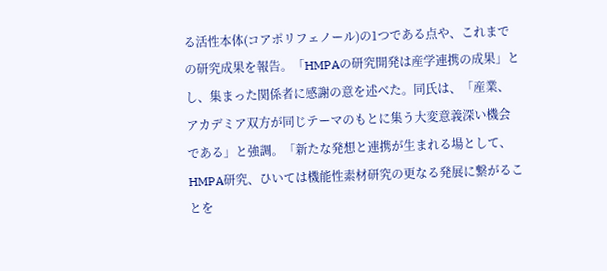る活性本体(コアポリフェノール)の1つである点や、これまでの研究成果を報告。「HMPAの研究開発は産学連携の成果」とし、集まった関係者に感謝の意を述べた。同氏は、「産業、アカデミア双方が同じテーマのもとに集う大変意義深い機会である」と強調。「新たな発想と連携が生まれる場として、HMPA研究、ひいては機能性素材研究の更なる発展に繋がることを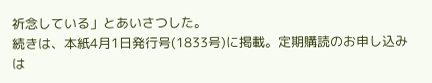祈念している」とあいさつした。
続きは、本紙4月1日発行号(1833号)に掲載。定期購読のお申し込みは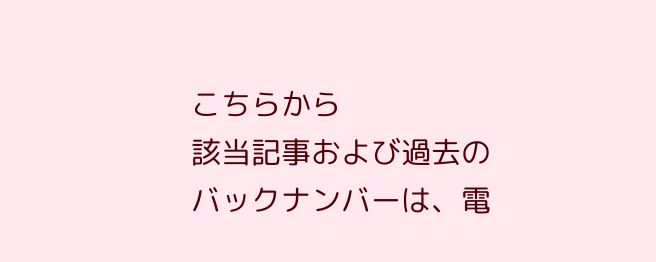こちらから
該当記事および過去のバックナンバーは、電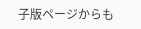子版ページからも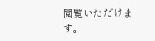閲覧いただけます。